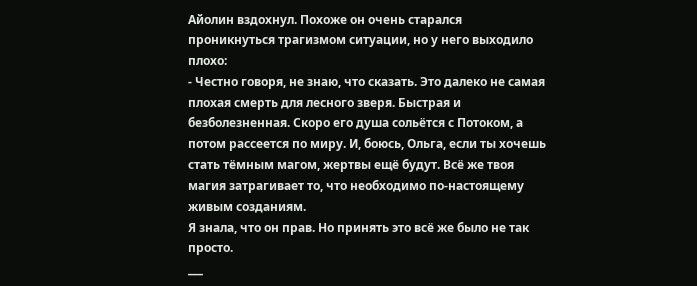Айолин вздохнул. Похоже он очень старался проникнуться трагизмом ситуации, но у него выходило плохо:
- Честно говоря, не знаю, что сказать. Это далеко не самая плохая смерть для лесного зверя. Быстрая и безболезненная. Скоро его душа сольётся с Потоком, а потом рассеется по миру. И, боюсь, Ольга, если ты хочешь стать тёмным магом, жертвы ещё будут. Всё же твоя магия затрагивает то, что необходимо по-настоящему живым созданиям.
Я знала, что он прав. Но принять это всё же было не так просто.
___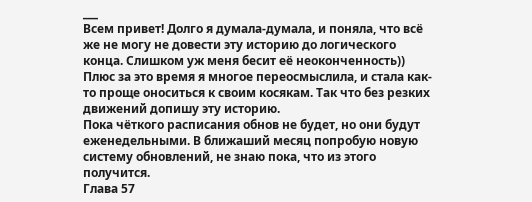___
Всем привет! Долго я думала-думала, и поняла, что всё же не могу не довести эту историю до логического конца. Слишком уж меня бесит её неоконченность)) Плюс за это время я многое переосмыслила, и стала как-то проще оноситься к своим косякам. Так что без резких движений допишу эту историю.
Пока чёткого расписания обнов не будет, но они будут еженедельными. В ближаший месяц попробую новую систему обновлений, не знаю пока, что из этого получится.
Глава 57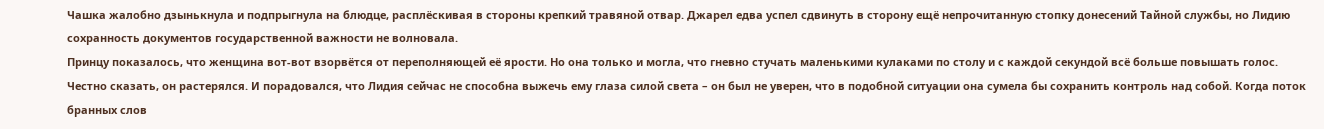Чашка жалобно дзынькнула и подпрыгнула на блюдце, расплёскивая в стороны крепкий травяной отвар. Джарел едва успел сдвинуть в сторону ещё непрочитанную стопку донесений Тайной службы, но Лидию сохранность документов государственной важности не волновала.
Принцу показалось, что женщина вот-вот взорвётся от переполняющей её ярости. Но она только и могла, что гневно стучать маленькими кулаками по столу и с каждой секундой всё больше повышать голос.
Честно сказать, он растерялся. И порадовался, что Лидия сейчас не способна выжечь ему глаза силой света – он был не уверен, что в подобной ситуации она сумела бы сохранить контроль над собой. Когда поток бранных слов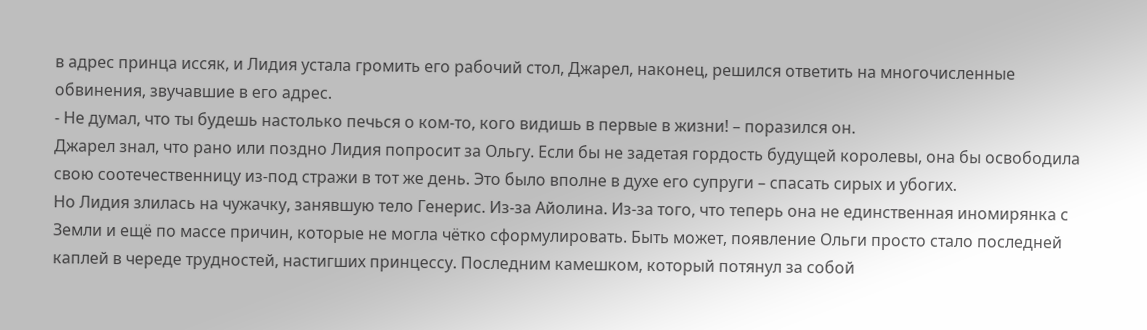в адрес принца иссяк, и Лидия устала громить его рабочий стол, Джарел, наконец, решился ответить на многочисленные обвинения, звучавшие в его адрес.
- Не думал, что ты будешь настолько печься о ком-то, кого видишь в первые в жизни! – поразился он.
Джарел знал, что рано или поздно Лидия попросит за Ольгу. Если бы не задетая гордость будущей королевы, она бы освободила свою соотечественницу из-под стражи в тот же день. Это было вполне в духе его супруги – спасать сирых и убогих.
Но Лидия злилась на чужачку, занявшую тело Генерис. Из-за Айолина. Из-за того, что теперь она не единственная иномирянка с Земли и ещё по массе причин, которые не могла чётко сформулировать. Быть может, появление Ольги просто стало последней каплей в череде трудностей, настигших принцессу. Последним камешком, который потянул за собой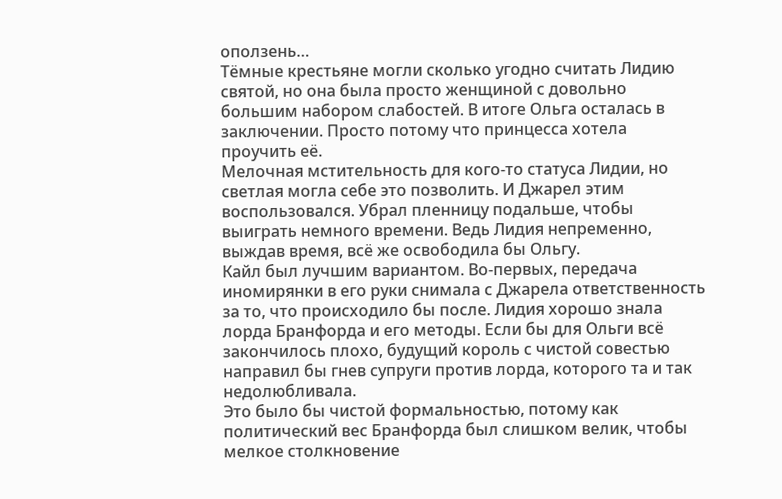оползень…
Тёмные крестьяне могли сколько угодно считать Лидию святой, но она была просто женщиной с довольно большим набором слабостей. В итоге Ольга осталась в заключении. Просто потому что принцесса хотела проучить её.
Мелочная мстительность для кого-то статуса Лидии, но светлая могла себе это позволить. И Джарел этим воспользовался. Убрал пленницу подальше, чтобы выиграть немного времени. Ведь Лидия непременно, выждав время, всё же освободила бы Ольгу.
Кайл был лучшим вариантом. Во-первых, передача иномирянки в его руки снимала с Джарела ответственность за то, что происходило бы после. Лидия хорошо знала лорда Бранфорда и его методы. Если бы для Ольги всё закончилось плохо, будущий король с чистой совестью направил бы гнев супруги против лорда, которого та и так недолюбливала.
Это было бы чистой формальностью, потому как политический вес Бранфорда был слишком велик, чтобы мелкое столкновение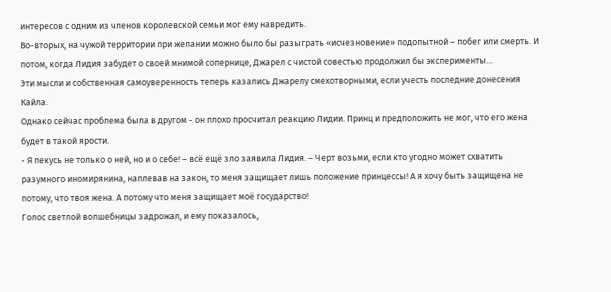интересов с одним из членов королевской семьи мог ему навредить.
Во-вторых, на чужой территории при желании можно было бы разыграть «исчезновение» подопытной – побег или смерть. И потом, когда Лидия забудет о своей мнимой сопернице, Джарел с чистой совестью продолжил бы эксперименты…
Эти мысли и собственная самоуверенность теперь казались Джарелу смехотворными, если учесть последние донесения Кайла.
Однако сейчас проблема была в другом - он плохо просчитал реакцию Лидии. Принц и предположить не мог, что его жена будет в такой ярости.
- Я пекусь не только о ней, но и о себе! – всё ещё зло заявила Лидия. – Черт возьми, если кто угодно может схватить разумного иномирянина, наплевав на закон, то меня защищает лишь положение принцессы! А я хочу быть защищена не потому, что твоя жена. А потому что меня защищает моё государство!
Голос светлой волшебницы задрожал, и ему показалось,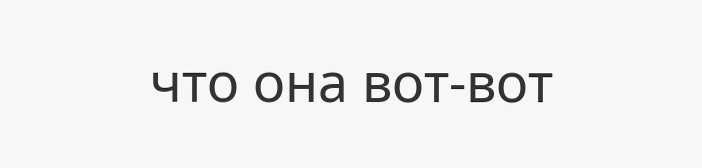что она вот-вот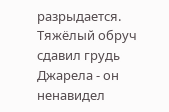разрыдается. Тяжёлый обруч сдавил грудь Джарела - он ненавидел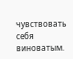чувствовать себя виноватым.